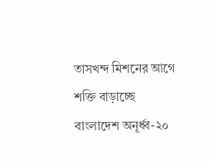তাসখন্দ মিশনের আগে শক্তি বাড়াচ্ছে বাংলাদেশ অনূর্ধ্ব-২০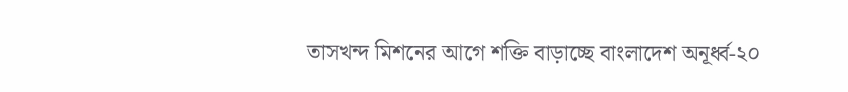তাসখন্দ মিশনের আগে শক্তি বাড়াচ্ছে বাংলাদেশ অনূর্ধ্ব-২০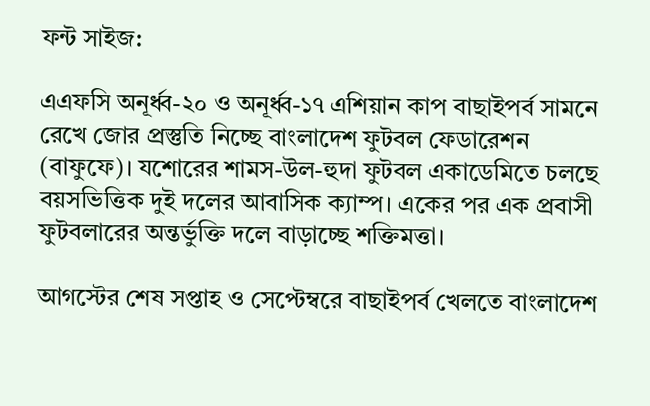ফন্ট সাইজ:

এএফসি অনূর্ধ্ব-২০ ও অনূর্ধ্ব-১৭ এশিয়ান কাপ বাছাইপর্ব সামনে রেখে জোর প্রস্তুতি নিচ্ছে বাংলাদেশ ফুটবল ফেডারেশন (বাফুফে)। যশোরের শামস-উল-হুদা ফুটবল একাডেমিতে চলছে বয়সভিত্তিক দুই দলের আবাসিক ক্যাম্প। একের পর এক প্রবাসী ফুটবলারের অন্তর্ভুক্তি দলে বাড়াচ্ছে শক্তিমত্তা।

আগস্টের শেষ সপ্তাহ ও সেপ্টেম্বরে বাছাইপর্ব খেলতে বাংলাদেশ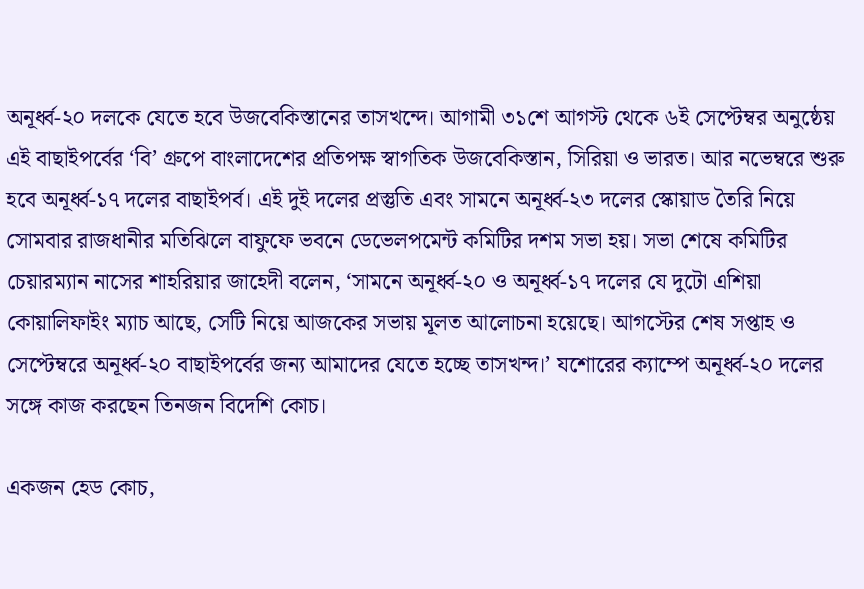অনূর্ধ্ব-২০ দলকে যেতে হবে উজবেকিস্তানের তাসখন্দে। আগামী ৩১শে আগস্ট থেকে ৬ই সেপ্টেম্বর অনুষ্ঠেয় এই বাছাইপর্বের ‘বি’ গ্রুপে বাংলাদেশের প্রতিপক্ষ স্বাগতিক উজবেকিস্তান, সিরিয়া ও ভারত। আর নভেম্বরে শুরু হবে অনূর্ধ্ব-১৭ দলের বাছাইপর্ব। এই দুই দলের প্রস্তুতি এবং সামনে অনূর্ধ্ব-২৩ দলের স্কোয়াড তৈরি নিয়ে সোমবার রাজধানীর মতিঝিলে বাফুফে ভবনে ডেভেলপমেন্ট কমিটির দশম সভা হয়। সভা শেষে কমিটির চেয়ারম্যান নাসের শাহরিয়ার জাহেদী বলেন, ‘সামনে অনূর্ধ্ব-২০ ও অনূর্ধ্ব-১৭ দলের যে দুটো এশিয়া কোয়ালিফাইং ম্যাচ আছে, সেটি নিয়ে আজকের সভায় মূলত আলোচনা হয়েছে। আগস্টের শেষ সপ্তাহ ও সেপ্টেম্বরে অনূর্ধ্ব-২০ বাছাইপর্বের জন্য আমাদের যেতে হচ্ছে তাসখন্দ।’ যশোরের ক্যাম্পে অনূর্ধ্ব-২০ দলের সঙ্গে কাজ করছেন তিনজন বিদেশি কোচ।

একজন হেড কোচ,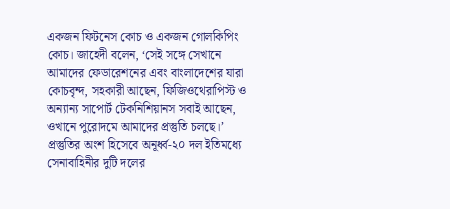একজন ফিটনেস কোচ ও একজন গোলকিপিং কোচ। জাহেদী বলেন, ‘সেই সঙ্গে সেখানে আমাদের ফেডারেশনের এবং বাংলাদেশের যারা কোচবৃন্দ, সহকারী আছেন, ফিজিওথেরাপিস্ট ও অন্যান্য সাপোর্ট টেকনিশিয়ানস সবাই আছেন, ওখানে পুরোদমে আমাদের প্রস্তুতি চলছে।’ প্রস্তুতির অংশ হিসেবে অনূর্ধ্ব-২০ দল ইতিমধ্যে সেনাবাহিনীর দুটি দলের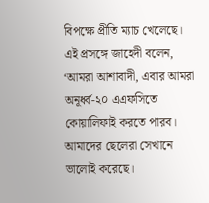বিপক্ষে প্রীতি ম্যাচ খেলেছে। এই প্রসঙ্গে জাহেদী বলেন, ‘আমরা আশাবাদী, এবার আমরা অনূর্ধ্ব-২০ এএফসিতে কোয়ালিফাই করতে পারব। আমাদের ছেলেরা সেখানে ভালোই করেছে।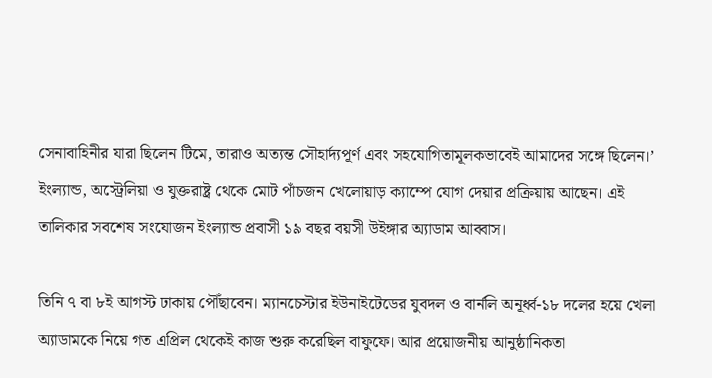সেনাবাহিনীর যারা ছিলেন টিমে, তারাও অত্যন্ত সৌহার্দ্যপূর্ণ এবং সহযোগিতামূলকভাবেই আমাদের সঙ্গে ছিলেন।’ ইংল্যান্ড, অস্ট্রেলিয়া ও যুক্তরাষ্ট্র থেকে মোট পাঁচজন খেলোয়াড় ক্যাম্পে যোগ দেয়ার প্রক্রিয়ায় আছেন। এই তালিকার সবশেষ সংযোজন ইংল্যান্ড প্রবাসী ১৯ বছর বয়সী উইঙ্গার অ্যাডাম আব্বাস।

তিনি ৭ বা ৮ই আগস্ট ঢাকায় পৌঁছাবেন। ম্যানচেস্টার ইউনাইটেডের যুবদল ও বার্নলি অনূর্ধ্ব-১৮ দলের হয়ে খেলা অ্যাডামকে নিয়ে গত এপ্রিল থেকেই কাজ শুরু করেছিল বাফুফে। আর প্রয়োজনীয় আনুষ্ঠানিকতা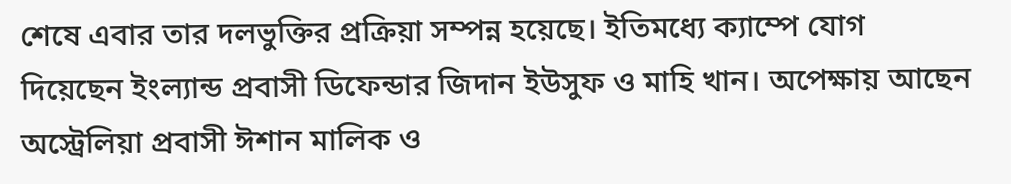শেষে এবার তার দলভুক্তির প্রক্রিয়া সম্পন্ন হয়েছে। ইতিমধ্যে ক্যাম্পে যোগ দিয়েছেন ইংল্যান্ড প্রবাসী ডিফেন্ডার জিদান ইউসুফ ও মাহি খান। অপেক্ষায় আছেন অস্ট্রেলিয়া প্রবাসী ঈশান মালিক ও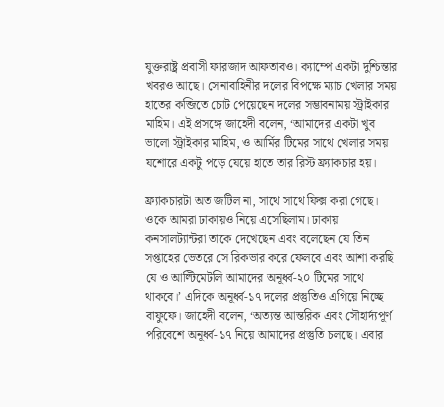যুক্তরাষ্ট্র প্রবাসী ফারজাদ আফতাবও। ক্যাম্পে একটা দুশ্চিন্তার খবরও আছে। সেনাবাহিনীর দলের বিপক্ষে ম্যাচ খেলার সময় হাতের কব্জিতে চোট পেয়েছেন দলের সম্ভাবনাময় স্ট্রাইকার মাহিম। এই প্রসঙ্গে জাহেদী বলেন, ‘আমাদের একটা খুব ভালো স্ট্রাইকার মাহিম, ও আর্মির টিমের সাথে খেলার সময় যশোরে একটু পড়ে যেয়ে হাতে তার রিস্ট ফ্র্যাকচার হয়।

ফ্র্যাকচারটা অত জটিল না, সাথে সাথে ফিক্স করা গেছে। ওকে আমরা ঢাকায়ও নিয়ে এসেছিলাম। ঢাকায় কনসালট্যান্টরা তাকে দেখেছেন এবং বলেছেন যে তিন সপ্তাহের ভেতরে সে রিকভার করে ফেলবে এবং আশা করছি যে ও আল্টিমেটলি আমাদের অনূর্ধ্ব-২০ টিমের সাথে থাকবে।’ এদিকে অনূর্ধ্ব-১৭ দলের প্রস্তুতিও এগিয়ে নিচ্ছে বাফুফে। জাহেদী বলেন, ‘অত্যন্ত আন্তরিক এবং সৌহার্দ্যপূর্ণ পরিবেশে অনূর্ধ্ব-১৭ নিয়ে আমাদের প্রস্তুতি চলছে। এবার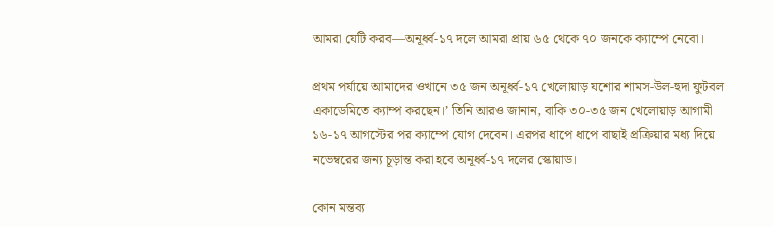আমরা যেটি করব—অনূর্ধ্ব-১৭ দলে আমরা প্রায় ৬৫ থেকে ৭০ জনকে ক্যাম্পে নেবো।

প্রথম পর্যায়ে আমাদের ওখানে ৩৫ জন অনূর্ধ্ব-১৭ খেলোয়াড় যশোর শামস-উল-হুদা ফুটবল একাডেমিতে ক্যাম্প করছেন।’ তিনি আরও জানান, বাকি ৩০-৩৫ জন খেলোয়াড় আগামী ১৬-১৭ আগস্টের পর ক্যাম্পে যোগ দেবেন। এরপর ধাপে ধাপে বাছাই প্রক্রিয়ার মধ্য দিয়ে নভেম্বরের জন্য চূড়ান্ত করা হবে অনূর্ধ্ব-১৭ দলের স্কোয়াড।

কোন মন্তব্য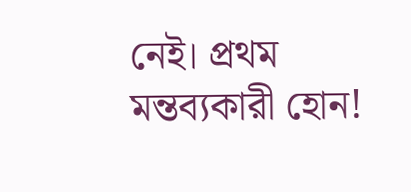নেই। প্রথম মন্তব্যকারী হোন!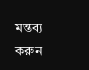মন্তব্য করুন